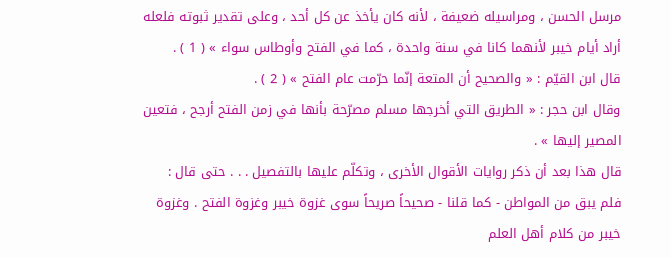مرسل الحسن ، ومراسيله ضعيفة ، لأنه كان يأخذ عن كل أحد ، وعلى تقدير ثبوته فلعله
أراد أيام خيبر لأنهما كانا في سنة واحدة ، كما في الفتح وأوطاس سواء » ( 1 ) .
قال ابن القيّم : « والصحيح أن المتعة إنّما حرّمت عام الفتح » ( 2 ) .
وقال ابن حجر : « الطريق التي أخرجها مسلم مصرّحة بأنها في زمن الفتح أرجح ، فتعين
المصير إليها » .
قال هذا بعد أن ذكر روايات الأقوال الأخرى ، وتكلّم عليها بالتفصيل . . . حتى قال :
فلم يبق من المواطن - كما قلنا - صحيحاً صريحاً سوى غزوة خيبر وغزوة الفتح . وغزوة
خيبر من كلام أهل العلم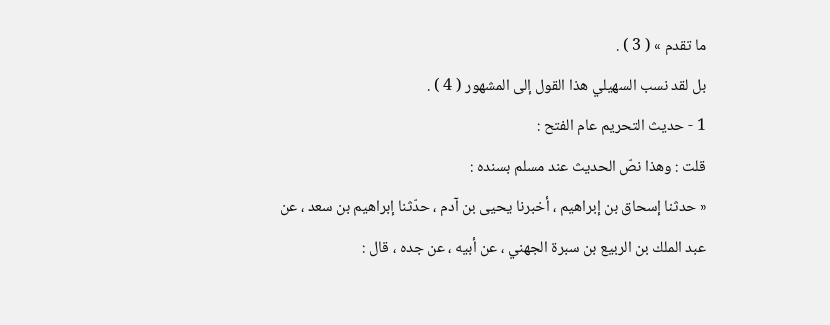ما تقدم » ( 3 ) .
بل لقد نسب السهيلي هذا القول إلى المشهور ( 4 ) .
1 - حديث التحريم عام الفتح :
قلت : وهذا نصّ الحديث عند مسلم بسنده :
« حدثنا إسحاق بن إبراهيم ، أخبرنا يحيى بن آدم ، حدّثنا إبراهيم بن سعد ، عن
عبد الملك بن الربيع بن سبرة الجهني ، عن أبيه ، عن جده ، قال :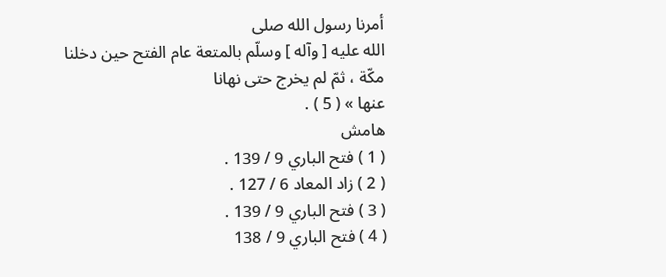أمرنا رسول الله صلى
الله عليه [ وآله ] وسلّم بالمتعة عام الفتح حين دخلنا مكّة ، ثمّ لم يخرج حتى نهانا
عنها » ( 5 ) .
هامش
( 1 ) فتح الباري 9 / 139 .
( 2 ) زاد المعاد 6 / 127 .
( 3 ) فتح الباري 9 / 139 .
( 4 ) فتح الباري 9 / 138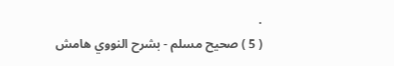.
( 5 ) صحيح مسلم - بشرح النووي هامش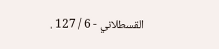القسطلاني - 6 / 127 .